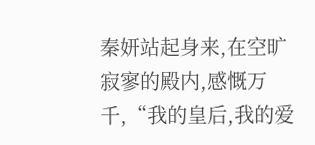秦妍站起身来,在空旷寂寥的殿内,感慨万千,“我的皇后,我的爱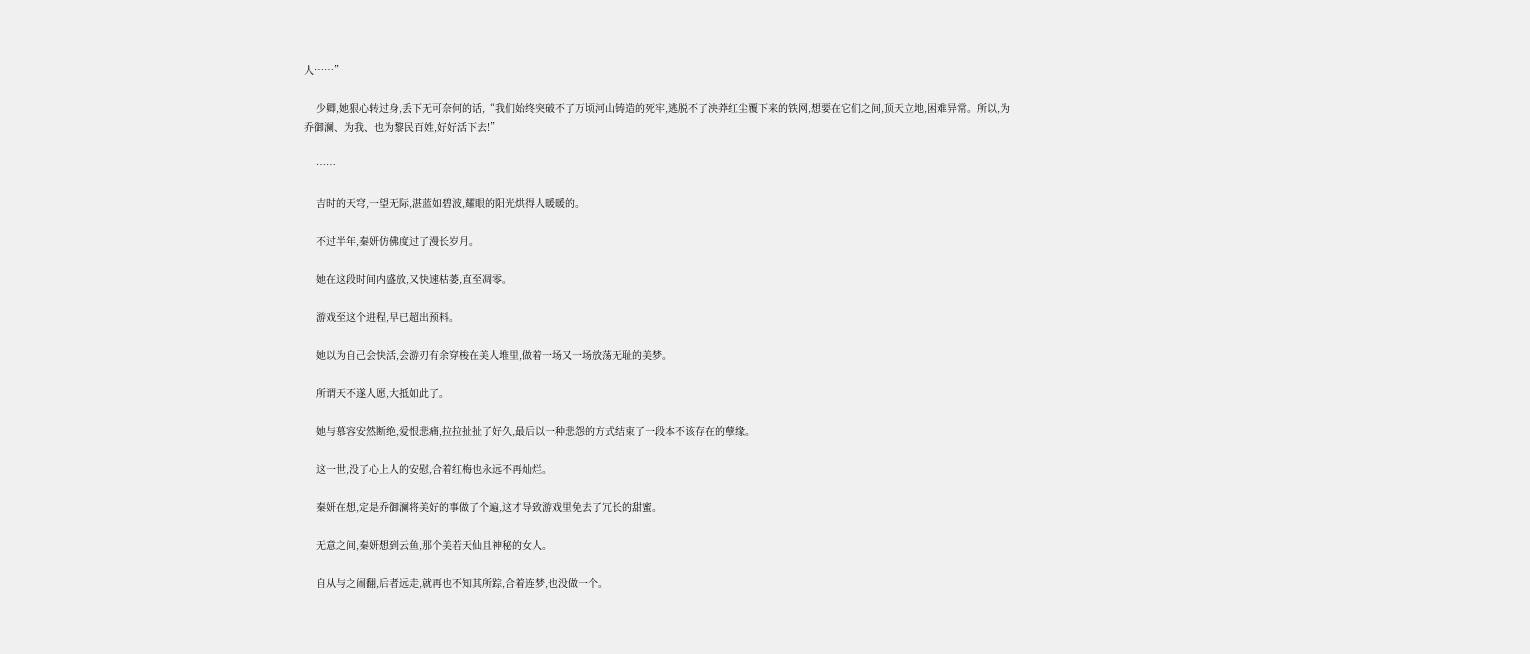人……”

    少卿,她狠心转过身,丢下无可奈何的话,“我们始终突破不了万顷河山铸造的死牢,逃脱不了泱莽红尘覆下来的铁网,想要在它们之间,顶天立地,困难异常。所以,为乔御澜、为我、也为黎民百姓,好好活下去!”

    ……

    吉时的天穹,一望无际,湛蓝如碧波,耀眼的阳光烘得人暖暖的。

    不过半年,秦妍仿佛度过了漫长岁月。

    她在这段时间内盛放,又快速枯萎,直至凋零。

    游戏至这个进程,早已超出预料。

    她以为自己会快活,会游刃有余穿梭在美人堆里,做着一场又一场放荡无耻的美梦。

    所谓天不遂人愿,大抵如此了。

    她与慕容安然断绝,爱恨悲痛,拉拉扯扯了好久,最后以一种悲怨的方式结束了一段本不该存在的孽缘。

    这一世,没了心上人的安慰,合着红梅也永远不再灿烂。

    秦妍在想,定是乔御澜将美好的事做了个遍,这才导致游戏里免去了冗长的甜蜜。

    无意之间,秦妍想到云鱼,那个美若天仙且神秘的女人。

    自从与之闹翻,后者远走,就再也不知其所踪,合着连梦,也没做一个。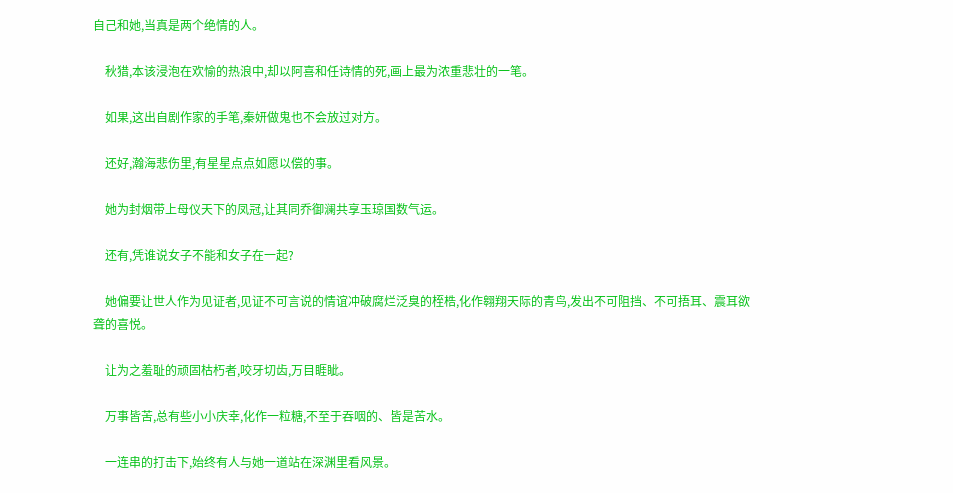自己和她,当真是两个绝情的人。

    秋猎,本该浸泡在欢愉的热浪中,却以阿喜和任诗情的死,画上最为浓重悲壮的一笔。

    如果,这出自剧作家的手笔,秦妍做鬼也不会放过对方。

    还好,瀚海悲伤里,有星星点点如愿以偿的事。

    她为封烟带上母仪天下的凤冠,让其同乔御澜共享玉琼国数气运。

    还有,凭谁说女子不能和女子在一起?

    她偏要让世人作为见证者,见证不可言说的情谊冲破腐烂泛臭的桎梏,化作翱翔天际的青鸟,发出不可阻挡、不可捂耳、震耳欲聋的喜悦。

    让为之羞耻的顽固枯朽者,咬牙切齿,万目睚眦。

    万事皆苦,总有些小小庆幸,化作一粒糖,不至于吞咽的、皆是苦水。

    一连串的打击下,始终有人与她一道站在深渊里看风景。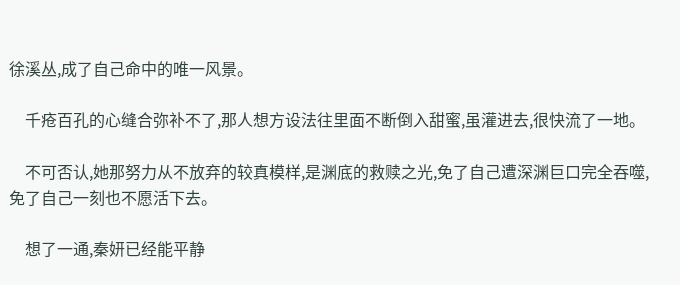徐溪丛,成了自己命中的唯一风景。

    千疮百孔的心缝合弥补不了,那人想方设法往里面不断倒入甜蜜,虽灌进去,很快流了一地。

    不可否认,她那努力从不放弃的较真模样,是渊底的救赎之光,免了自己遭深渊巨口完全吞噬,免了自己一刻也不愿活下去。

    想了一通,秦妍已经能平静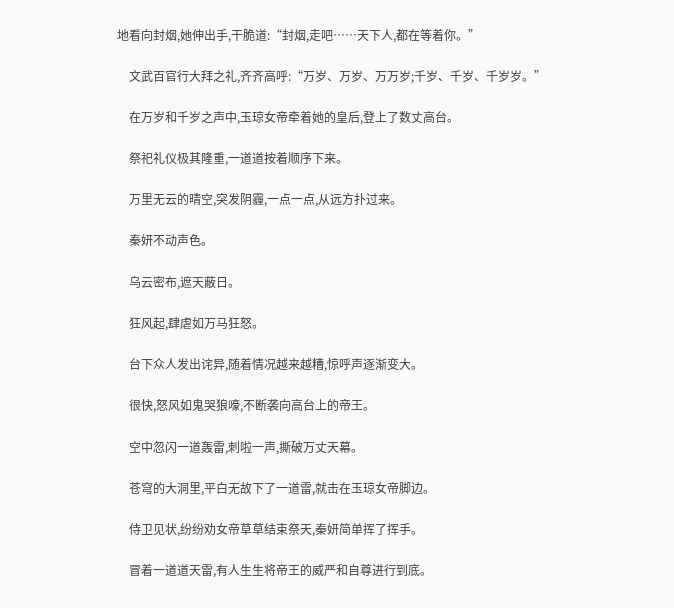地看向封烟,她伸出手,干脆道:“封烟,走吧……天下人,都在等着你。”

    文武百官行大拜之礼,齐齐高呼:“万岁、万岁、万万岁;千岁、千岁、千岁岁。”

    在万岁和千岁之声中,玉琼女帝牵着她的皇后,登上了数丈高台。

    祭祀礼仪极其隆重,一道道按着顺序下来。

    万里无云的晴空,突发阴霾,一点一点,从远方扑过来。

    秦妍不动声色。

    乌云密布,遮天蔽日。

    狂风起,肆虐如万马狂怒。

    台下众人发出诧异,随着情况越来越糟,惊呼声逐渐变大。

    很快,怒风如鬼哭狼嚎,不断袭向高台上的帝王。

    空中忽闪一道轰雷,刺啦一声,撕破万丈天幕。

    苍穹的大洞里,平白无故下了一道雷,就击在玉琼女帝脚边。

    侍卫见状,纷纷劝女帝草草结束祭天,秦妍简单挥了挥手。

    冒着一道道天雷,有人生生将帝王的威严和自尊进行到底。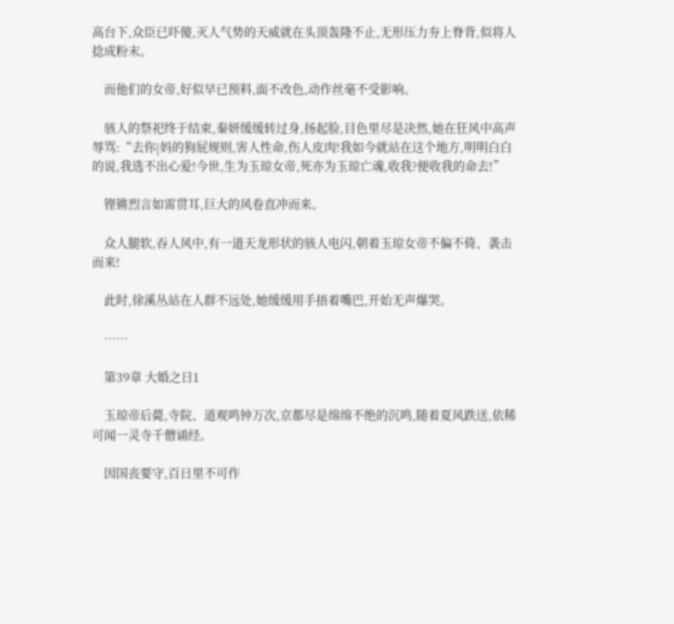高台下,众臣已吓傻,灭人气势的天威就在头顶轰隆不止,无形压力夯上脊背,似将人捻成粉末。

    而他们的女帝,好似早已预料,面不改色,动作丝毫不受影响。

    骇人的祭祀终于结束,秦妍缓缓转过身,扬起脸,目色里尽是决然,她在狂风中高声辱骂:“去你|妈的狗屁规则,害人性命,伤人皮肉!我如今就站在这个地方,明明白白的说,我选不出心爱!今世,生为玉琼女帝,死亦为玉琼亡魂,收我?便收我的命去!”

    铿锵烈言如雷贯耳,巨大的风卷直冲而来。

    众人腿软,吞人风中,有一道天龙形状的骇人电闪,朝着玉琼女帝不偏不倚、袭击而来!

    此时,徐溪丛站在人群不远处,她缓缓用手捂着嘴巴,开始无声爆哭。

    ……

    第39章 大婚之日1

    玉琼帝后薨,寺院、道观鸣钟万次,京都尽是绵绵不绝的沉鸣,随着夏风跌送,依稀可闻一灵寺千僧诵经。

    因国丧要守,百日里不可作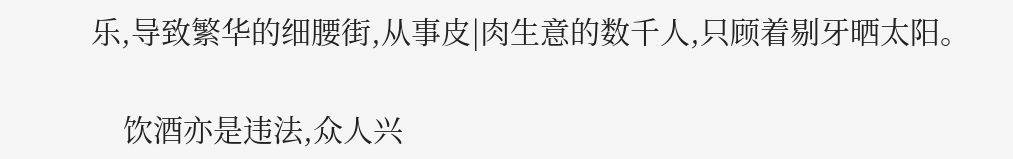乐,导致繁华的细腰街,从事皮|肉生意的数千人,只顾着剔牙晒太阳。

    饮酒亦是违法,众人兴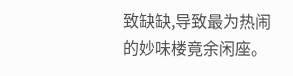致缺缺,导致最为热闹的妙味楼竟余闲座。